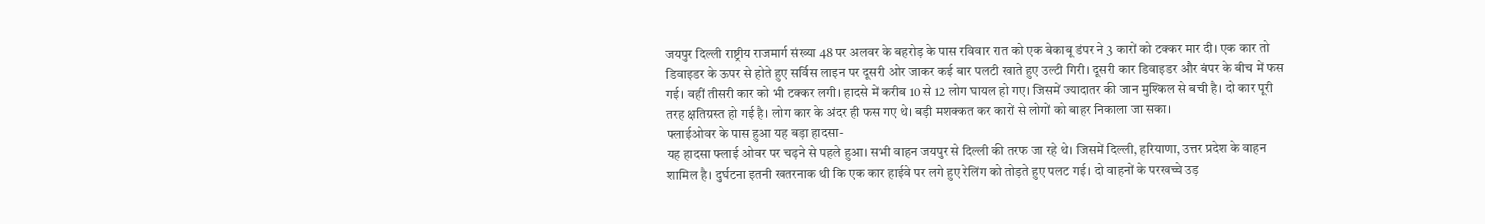जयपुर दिल्ली राष्ट्रीय राजमार्ग संख्या 48 पर अलवर के बहरोड़ के पास रविवार रात को एक बेकाबू डंपर ने 3 कारों को टक्कर मार दी। एक कार तो डिवाइडर के ऊपर से होते हुए सर्विस लाइन पर दूसरी ओर जाकर कई बार पलटी खाते हुए उल्टी गिरी। दूसरी कार डिवाइडर और बंपर के बीच में फस गई। वहीं तीसरी कार को भी टक्कर लगी। हादसे में करीब 10 से 12 लोग घायल हो गए। जिसमें ज्यादातर की जान मुश्किल से बची है। दो कार पूरी तरह क्षतिग्रस्त हो गई है। लोग कार के अंदर ही फस गए थे। बड़ी मशक्कत कर कारों से लोगों को बाहर निकाला जा सका।
फ्लाईओवर के पास हुआ यह बड़ा हादसा-
यह हादसा फ्लाई ओवर पर चढ़ने से पहले हुआ। सभी वाहन जयपुर से दिल्ली की तरफ जा रहे थे। जिसमें दिल्ली, हरियाणा, उत्तर प्रदेश के वाहन शामिल है। दुर्घटना इतनी खतरनाक थी कि एक कार हाईवे पर लगे हुए रेलिंग को तोड़ते हुए पलट गई। दो वाहनों के परखच्चे उड़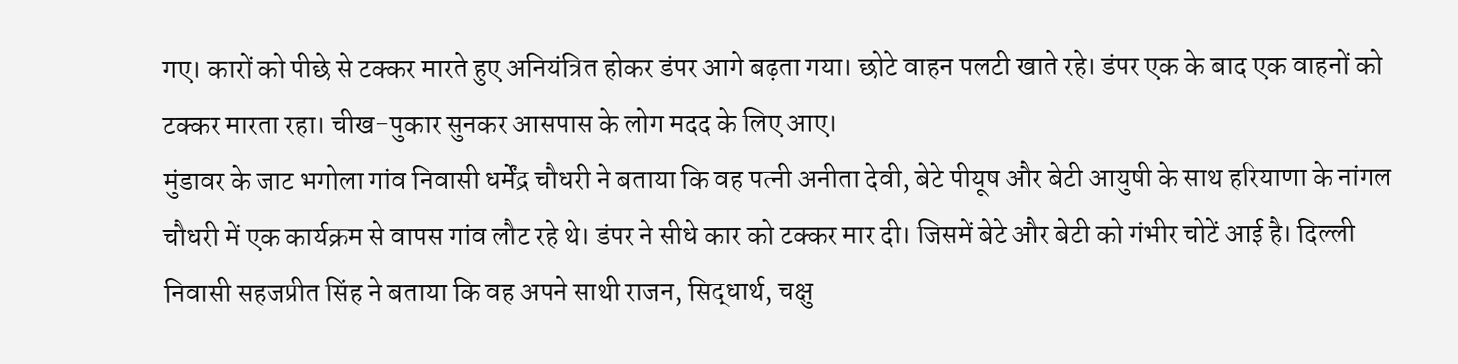गए। कारों को पीछे से टक्कर मारते हुए अनियंत्रित होकर डंपर आगे बढ़ता गया। छोटे वाहन पलटी खाते रहे। डंपर एक के बाद एक वाहनों को टक्कर मारता रहा। चीख-पुकार सुनकर आसपास के लोग मदद के लिए आए।
मुंडावर के जाट भगोला गांव निवासी धर्मेंद्र चौधरी ने बताया कि वह पत्नी अनीता देवी, बेटे पीयूष और बेटी आयुषी के साथ हरियाणा के नांगल चौधरी में एक कार्यक्रम से वापस गांव लौट रहे थे। डंपर ने सीधे कार को टक्कर मार दी। जिसमें बेटे और बेटी को गंभीर चोटें आई है। दिल्ली निवासी सहजप्रीत सिंह ने बताया कि वह अपने साथी राजन, सिद्धार्थ, चक्षु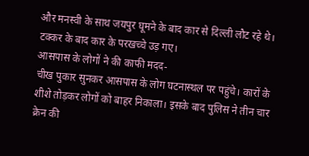और मनस्वी के साथ जयपुर घूमने के बाद कार से दिल्ली लौट रहे थे। टक्कर के बाद कार के परखच्चे उड़ गए।
आसपास के लोगों ने की काफी मदद-
चीख पुकार सुनकर आसपास के लोग घटनास्थल पर पहुंचे। कारों के शीशे तोड़कर लोगों को बाहर निकाला। इसके बाद पुलिस ने तीन चार क्रेन की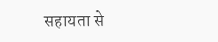सहायता से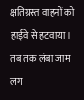क्षतिग्रस्त वाहनों को हाईवे से हटवाया। तब तक लंबा जाम लग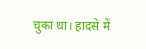चुका था। हादसे में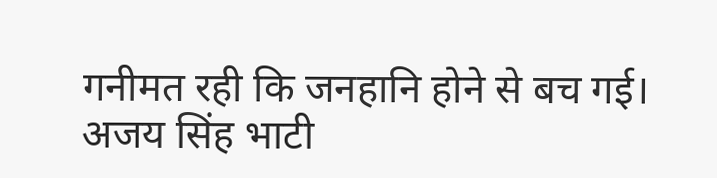गनीमत रही कि जनहानि होने से बच गई।
अजय सिंह भाटी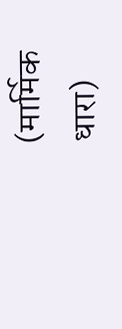(मार्मिक धारा)